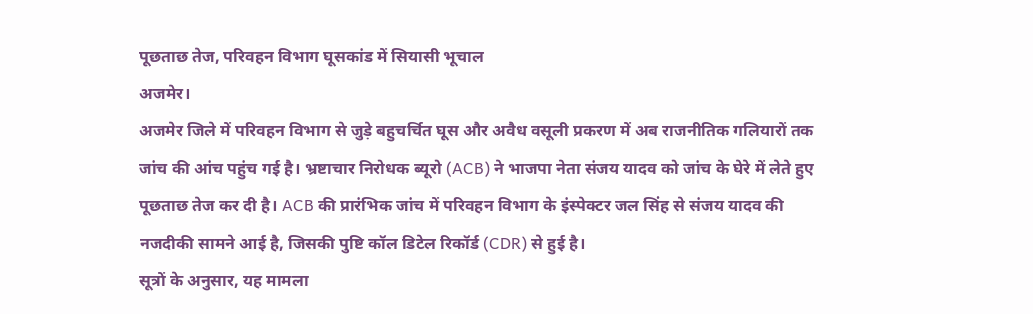पूछताछ तेज, परिवहन विभाग घूसकांड में सियासी भूचाल
अजमेर।
अजमेर जिले में परिवहन विभाग से जुड़े बहुचर्चित घूस और अवैध वसूली प्रकरण में अब राजनीतिक गलियारों तक जांच की आंच पहुंच गई है। भ्रष्टाचार निरोधक ब्यूरो (ACB) ने भाजपा नेता संजय यादव को जांच के घेरे में लेते हुए पूछताछ तेज कर दी है। ACB की प्रारंभिक जांच में परिवहन विभाग के इंस्पेक्टर जल सिंह से संजय यादव की नजदीकी सामने आई है, जिसकी पुष्टि कॉल डिटेल रिकॉर्ड (CDR) से हुई है।
सूत्रों के अनुसार, यह मामला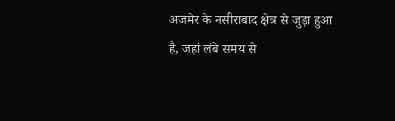अजमेर के नसीराबाद क्षेत्र से जुड़ा हुआ है, जहां लंबे समय से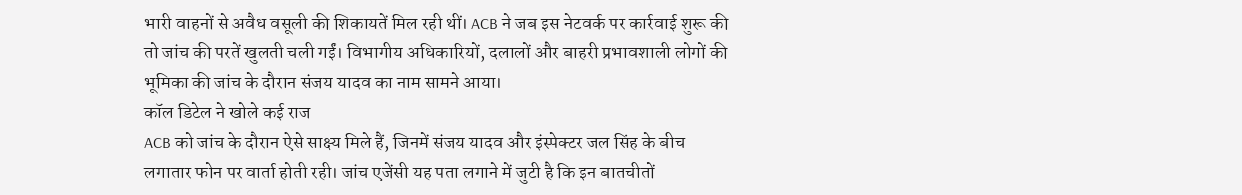भारी वाहनों से अवैध वसूली की शिकायतें मिल रही थीं। ACB ने जब इस नेटवर्क पर कार्रवाई शुरू की तो जांच की परतें खुलती चली गईं। विभागीय अधिकारियों, दलालों और बाहरी प्रभावशाली लोगों की भूमिका की जांच के दौरान संजय यादव का नाम सामने आया।
कॉल डिटेल ने खोले कई राज
ACB को जांच के दौरान ऐसे साक्ष्य मिले हैं, जिनमें संजय यादव और इंस्पेक्टर जल सिंह के बीच लगातार फोन पर वार्ता होती रही। जांच एजेंसी यह पता लगाने में जुटी है कि इन बातचीतों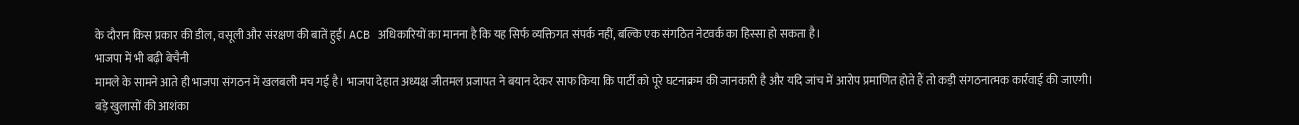के दौरान किस प्रकार की डील, वसूली और संरक्षण की बातें हुईं। ACB अधिकारियों का मानना है कि यह सिर्फ व्यक्तिगत संपर्क नहीं, बल्कि एक संगठित नेटवर्क का हिस्सा हो सकता है।
भाजपा में भी बढ़ी बेचैनी
मामले के सामने आते ही भाजपा संगठन में खलबली मच गई है। भाजपा देहात अध्यक्ष जीतमल प्रजापत ने बयान देकर साफ किया कि पार्टी को पूरे घटनाक्रम की जानकारी है और यदि जांच में आरोप प्रमाणित होते हैं तो कड़ी संगठनात्मक कार्रवाई की जाएगी।
बड़े खुलासों की आशंका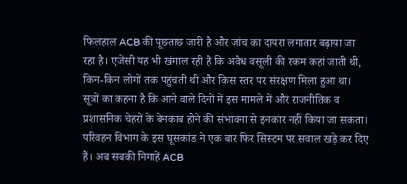फिलहाल ACB की पूछताछ जारी है और जांच का दायरा लगातार बढ़ाया जा रहा है। एजेंसी यह भी खंगाल रही है कि अवैध वसूली की रकम कहां जाती थी, किन-किन लोगों तक पहुंचती थी और किस स्तर पर संरक्षण मिला हुआ था। सूत्रों का कहना है कि आने वाले दिनों में इस मामले में और राजनीतिक व प्रशासनिक चेहरों के बेनकाब होने की संभावना से इनकार नहीं किया जा सकता।
परिवहन विभाग के इस घूसकांड ने एक बार फिर सिस्टम पर सवाल खड़े कर दिए हैं। अब सबकी निगाहें ACB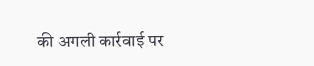की अगली कार्रवाई पर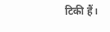टिकी हैं।